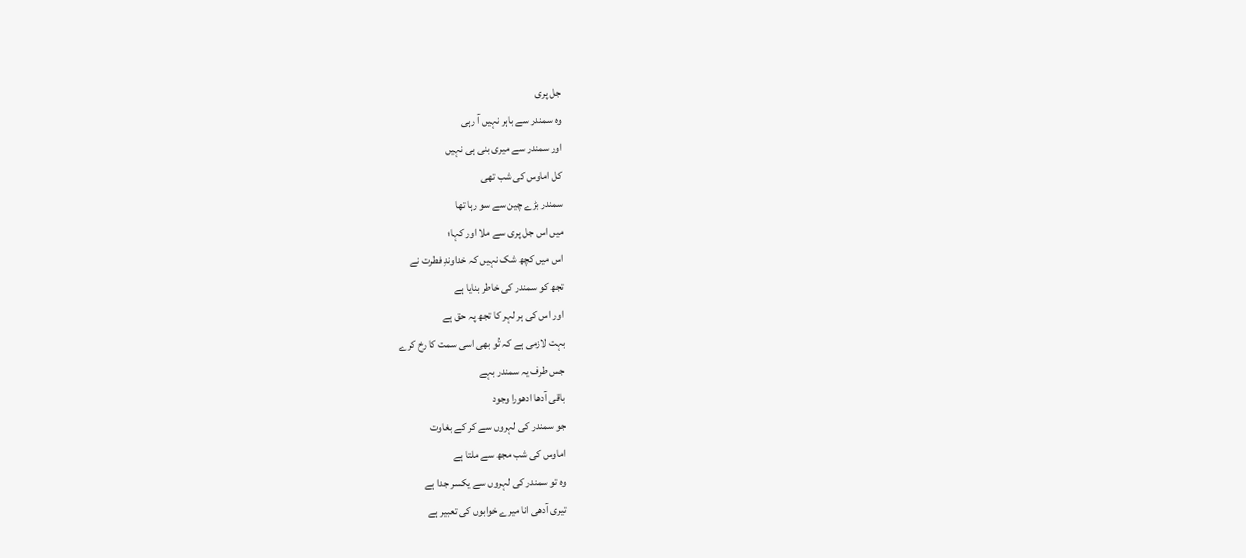جل پری
وہ سمندر سے باہر نہیں آ رہی
اور سمندر سے میری بنی ہی نہیں
کل اماوس کی شب تھی
سمندر بڑے چین سے سو رہا تھا
میں اس جل پری سے ملا اور کہا؛
اس میں کچھ شک نہیں کہ خداوندِ فطرت نے
تجھ کو سمندر کی خاطر بنایا ہے
اور اس کی ہر لہر کا تجھ پہ حق ہے
بہت لازمی ہے کہ تُو بھی اسی سمت کا رخ کرے
جس طرف یہ سمندر بہے
باقی آدھا ادھورا وجود
جو سمندر کی لہروں سے کر کے بغاوت
اماوس کی شب مجھ سے ملتا ہے
وہ تو سمندر کی لہروں سے یکسر جدا ہے
تیری آدھی انا میرے خوابوں کی تعبیر ہے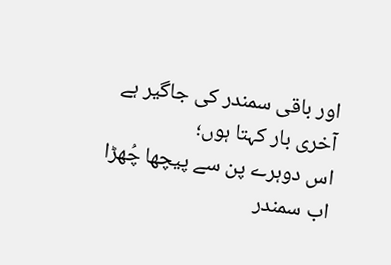اور باقی سمندر کی جاگیر ہے
آخری بار کہتا ہوں؛
اس دوہرے پن سے پیچھا چُھڑا
اب سمندر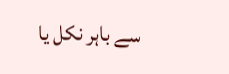سے باہر نکل یا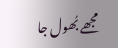مجھے بُھول جا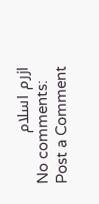ازرم اسلام
No comments:
Post a Comment